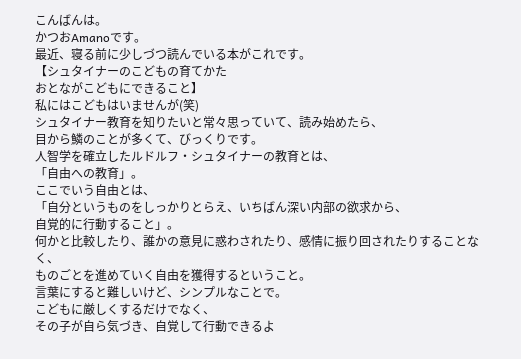こんばんは。
かつおAmanoです。
最近、寝る前に少しづつ読んでいる本がこれです。
【シュタイナーのこどもの育てかた
おとながこどもにできること】
私にはこどもはいませんが(笑)
シュタイナー教育を知りたいと常々思っていて、読み始めたら、
目から鱗のことが多くて、びっくりです。
人智学を確立したルドルフ・シュタイナーの教育とは、
「自由への教育」。
ここでいう自由とは、
「自分というものをしっかりとらえ、いちばん深い内部の欲求から、
自覚的に行動すること」。
何かと比較したり、誰かの意見に惑わされたり、感情に振り回されたりすることなく、
ものごとを進めていく自由を獲得するということ。
言葉にすると難しいけど、シンプルなことで。
こどもに厳しくするだけでなく、
その子が自ら気づき、自覚して行動できるよ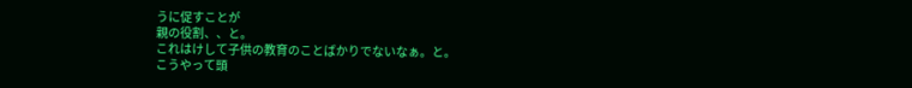うに促すことが
親の役割、、と。
これはけして子供の教育のことばかりでないなぁ。と。
こうやって頭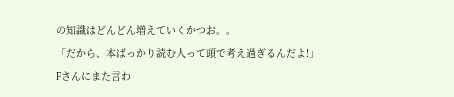の知識はどんどん増えていくかつお。。
「だから、本ばっかり読む人って頭で考え過ぎるんだよ!」
Fさんにまた言わ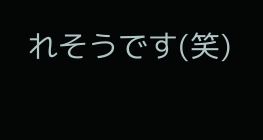れそうです(笑)